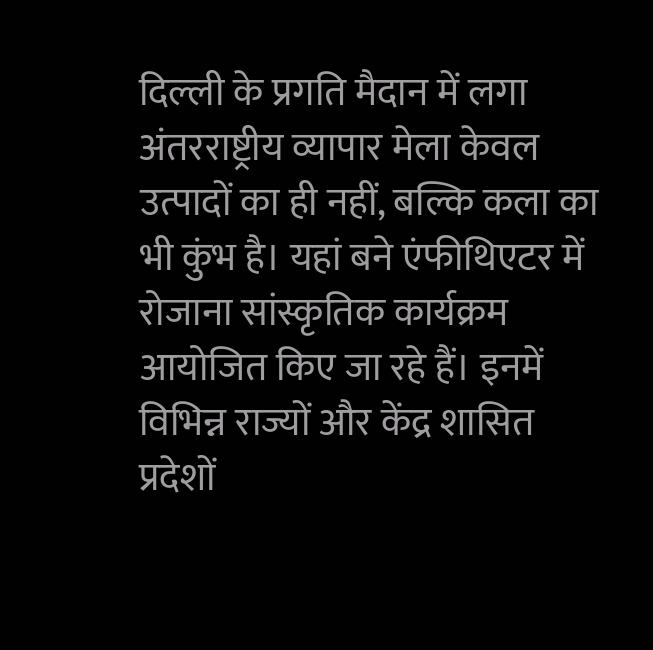दिल्ली के प्रगति मैदान में लगा अंतरराष्ट्रीय व्यापार मेला केवल उत्पादों का ही नहीं, बल्कि कला का भी कुंभ है। यहां बने एंफीथिएटर में रोजाना सांस्कृतिक कार्यक्रम आयोजित किए जा रहे हैं। इनमें विभिन्न राज्यों और केंद्र शासित प्रदेशों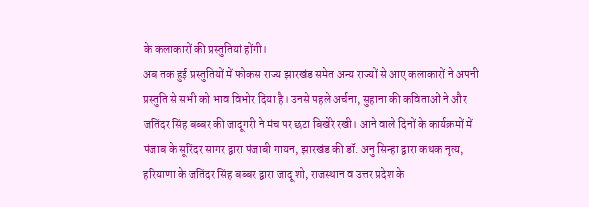के कलाकारों की प्रस्तुतियां होंगी।
अब तक हुई प्रस्तुतियों में फोकस राज्य झारखंड समेत अन्य राज्यों से आए कलाकारों ने अपनी प्रस्तुति से सभी को भाव विभोर दिया है। उनसे पहले अर्चना, सुहाना की कविताओं ने और जतिंदर सिंह बब्बर की जादूगरी ने मंच पर छटा बिखेरे रखी। आने वाले दिनों के कार्यक्रमों में पंजाब के सूरिंदर सागर द्वारा पंजाबी गायन, झारखंड की डॉ. अनु सिन्हा द्वारा कथक नृत्य, हरियाणा के जतिंदर सिंह बब्बर द्वारा जादू शो, राजस्थान व उत्तर प्रदेश के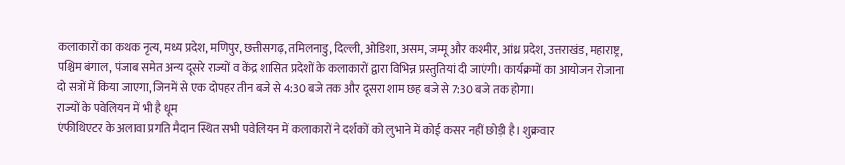कलाकारों का कथक नृत्य, मध्य प्रदेश, मणिपुर, छत्तीसगढ़, तमिलनाडु, दिल्ली, ओडिशा, असम, जम्मू और कश्मीर, आंध्र प्रदेश, उत्तराखंड, महाराष्ट्र, पश्चिम बंगाल, पंजाब समेत अन्य दूसरे राज्यों व केंद्र शासित प्रदेशों के कलाकारों द्वारा विभिन्न प्रस्तुतियां दी जाएंगी। कार्यक्रमों का आयोजन रोजाना दो सत्रों में किया जाएगा, जिनमें से एक दोपहर तीन बजे से 4:30 बजे तक और दूसरा शाम छह बजे से 7:30 बजे तक होगा।
राज्यों के पवेलियन में भी है धूम
एंफीथिएटर के अलावा प्रगति मैदान स्थित सभी पवेलियन में कलाकारों ने दर्शकों को लुभाने में कोई कसर नहीं छोड़ी है। शुक्रवार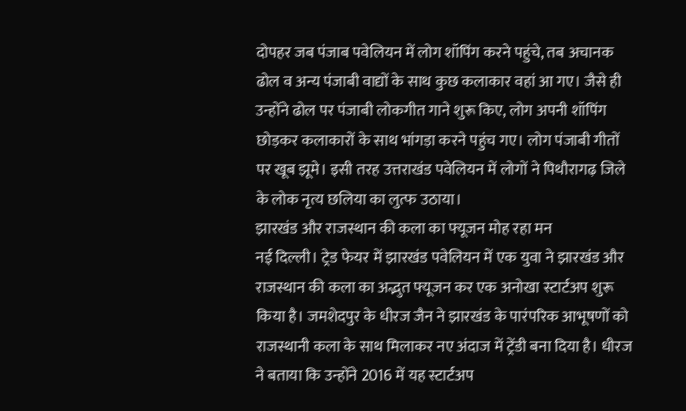दोपहर जब पंजाब पवेलियन में लोग शॉपिंग करने पहुंचे, तब अचानक ढोल व अन्य पंजाबी वाद्यों के साथ कुछ कलाकार वहां आ गए। जैसे ही उन्होंने ढोल पर पंजाबी लोकगीत गाने शुरू किए, लोग अपनी शॉपिंग छोड़कर कलाकारों के साथ भांगड़ा करने पहुंच गए। लोग पंजाबी गीतों पर खूब झूमे। इसी तरह उत्तराखंड पवेलियन में लोगों ने पिथौरागढ़ जिले के लोक नृत्य छलिया का लुत्फ उठाया।
झारखंड और राजस्थान की कला का फ्यूजन मोह रहा मन
नई दिल्ली। ट्रेड फेयर में झारखंड पवेलियन में एक युवा ने झारखंड और राजस्थान की कला का अद्भुत फ्यूजन कर एक अनोखा स्टार्टअप शुरू किया है। जमशेदपुर के धीरज जैन ने झारखंड के पारंपरिक आभूषणों को राजस्थानी कला के साथ मिलाकर नए अंदाज में ट्रेंडी बना दिया है। धीरज ने बताया कि उन्होंने 2016 में यह स्टार्टअप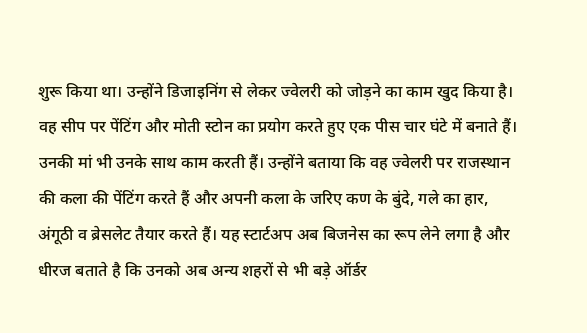शुरू किया था। उन्होंने डिजाइनिंग से लेकर ज्वेलरी को जोड़ने का काम खुद किया है। वह सीप पर पेंटिंग और मोती स्टोन का प्रयोग करते हुए एक पीस चार घंटे में बनाते हैं। उनकी मां भी उनके साथ काम करती हैं। उन्होंने बताया कि वह ज्वेलरी पर राजस्थान की कला की पेंटिंग करते हैं और अपनी कला के जरिए कण के बुंदे, गले का हार, अंगूठी व ब्रेसलेट तैयार करते हैं। यह स्टार्टअप अब बिजनेस का रूप लेने लगा है और धीरज बताते है कि उनको अब अन्य शहरों से भी बड़े ऑर्डर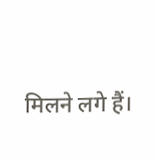मिलने लगे हैं।